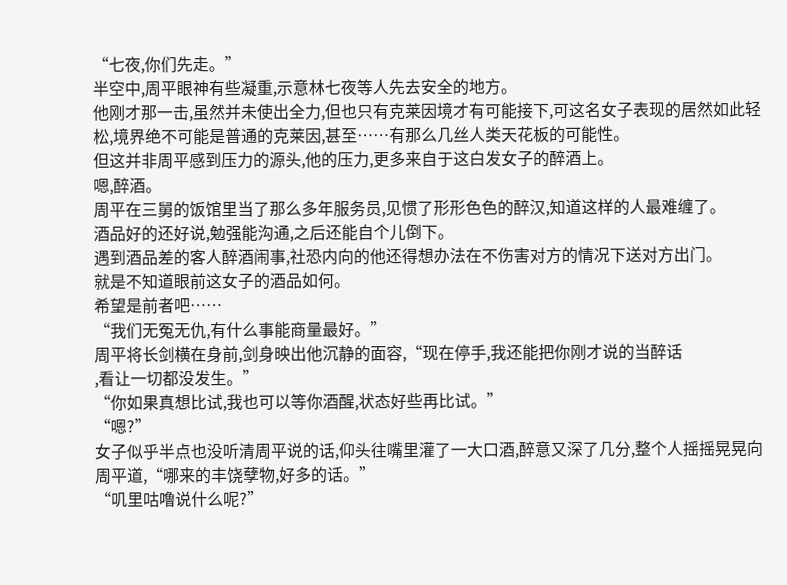“七夜,你们先走。”
半空中,周平眼神有些凝重,示意林七夜等人先去安全的地方。
他刚才那一击,虽然并未使出全力,但也只有克莱因境才有可能接下,可这名女子表现的居然如此轻松,境界绝不可能是普通的克莱因,甚至……有那么几丝人类天花板的可能性。
但这并非周平感到压力的源头,他的压力,更多来自于这白发女子的醉酒上。
嗯,醉酒。
周平在三舅的饭馆里当了那么多年服务员,见惯了形形色色的醉汉,知道这样的人最难缠了。
酒品好的还好说,勉强能沟通,之后还能自个儿倒下。
遇到酒品差的客人醉酒闹事,社恐内向的他还得想办法在不伤害对方的情况下送对方出门。
就是不知道眼前这女子的酒品如何。
希望是前者吧……
“我们无冤无仇,有什么事能商量最好。”
周平将长剑横在身前,剑身映出他沉静的面容,“现在停手,我还能把你刚才说的当醉话
,看让一切都没发生。”
“你如果真想比试,我也可以等你酒醒,状态好些再比试。”
“嗯?”
女子似乎半点也没听清周平说的话,仰头往嘴里灌了一大口酒,醉意又深了几分,整个人摇摇晃晃向周平道,“哪来的丰饶孽物,好多的话。”
“叽里咕噜说什么呢?”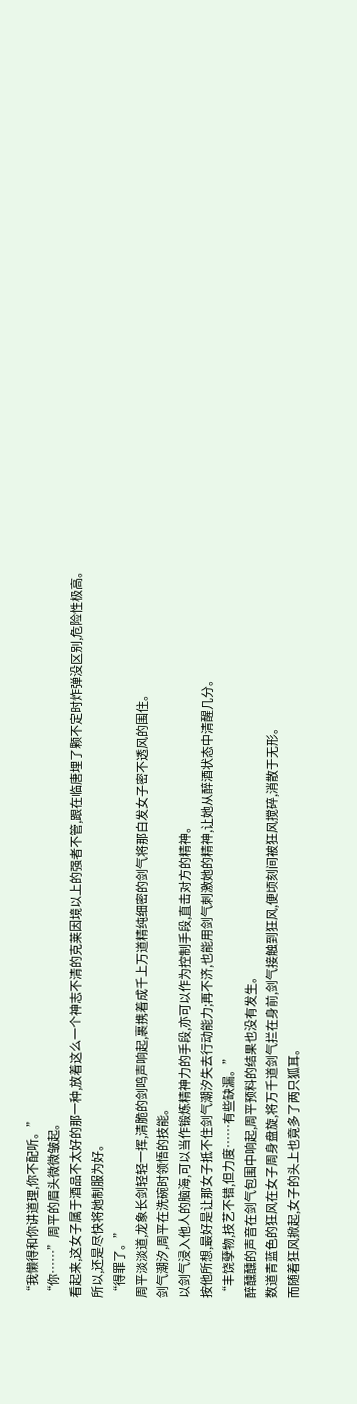“我懒得和你讲道理,你不配听。”
“你……”周平的眉头微微皱起。
看起来,这女子属于酒品不太好的那一种,放着这么一个神志不清的克莱因境以上的强者不管,跟在临唐埋了颗不定时炸弹没区别,危险性极高。
所以,还是尽快将她制服为好。
“得罪了。”
周平淡淡道,龙象长剑轻轻一挥,清脆的剑鸣声响起,裹携着成千上万道精纯细密的剑气将那白发女子密不透风的围住。
剑气潮汐,周平在洗碗时领悟的技能。
以剑气浸入他人的脑海,可以当作锻炼精神力的手段,亦可以作为控制手段,直击对方的精神。
按他所想,最好是让那女子抵不住剑气潮汐失去行动能力;再不济,也能用剑气刺激她的精神,让她从醉酒状态中清醒几分。
“丰饶孽物,技艺不错,但力度……有些缺漏。”
醉醺醺的声音在剑气包围中响起,周平预料的结果也没有发生。
数道青蓝色的狂风在女子周身盘旋,将万千道剑气拦在身前,剑气接触到狂风,便顷刻间被狂风搅碎,消散于无形。
而随着狂风掀起,女子的头上也竟多了两只狐耳。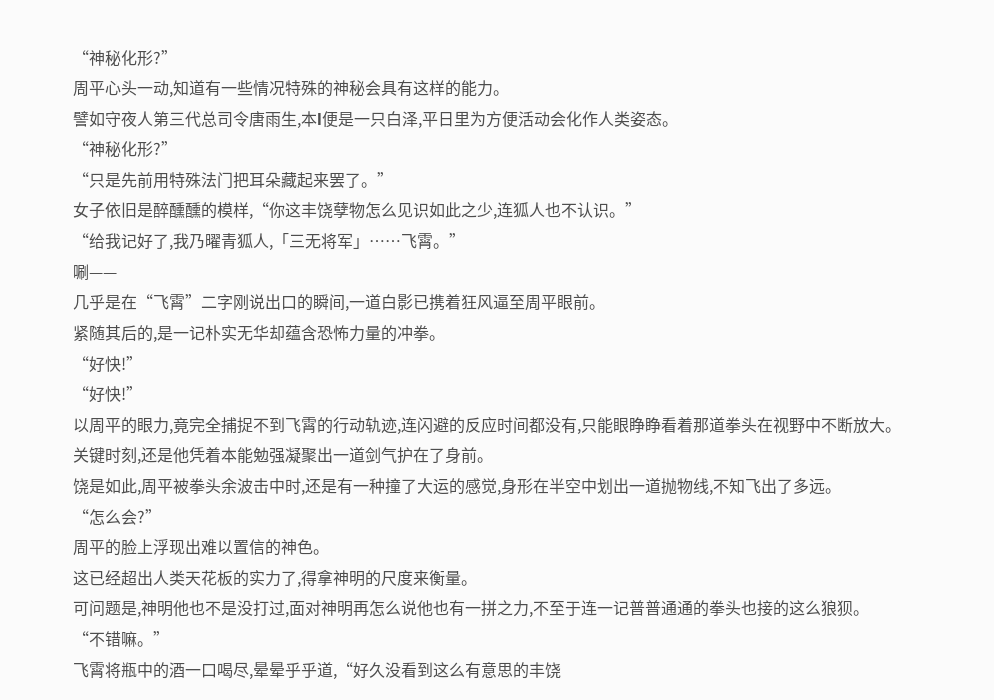“神秘化形?”
周平心头一动,知道有一些情况特殊的神秘会具有这样的能力。
譬如守夜人第三代总司令唐雨生,本l便是一只白泽,平日里为方便活动会化作人类姿态。
“神秘化形?”
“只是先前用特殊法门把耳朵藏起来罢了。”
女子依旧是醉醺醺的模样,“你这丰饶孽物怎么见识如此之少,连狐人也不认识。”
“给我记好了,我乃曜青狐人,「三无将军」……飞霄。”
唰——
几乎是在“飞霄”二字刚说出口的瞬间,一道白影已携着狂风逼至周平眼前。
紧随其后的,是一记朴实无华却蕴含恐怖力量的冲拳。
“好快!”
“好快!”
以周平的眼力,竟完全捕捉不到飞霄的行动轨迹,连闪避的反应时间都没有,只能眼睁睁看着那道拳头在视野中不断放大。
关键时刻,还是他凭着本能勉强凝聚出一道剑气护在了身前。
饶是如此,周平被拳头余波击中时,还是有一种撞了大运的感觉,身形在半空中划出一道抛物线,不知飞出了多远。
“怎么会?”
周平的脸上浮现出难以置信的神色。
这已经超出人类天花板的实力了,得拿神明的尺度来衡量。
可问题是,神明他也不是没打过,面对神明再怎么说他也有一拼之力,不至于连一记普普通通的拳头也接的这么狼狈。
“不错嘛。”
飞霄将瓶中的酒一口喝尽,晕晕乎乎道,“好久没看到这么有意思的丰饶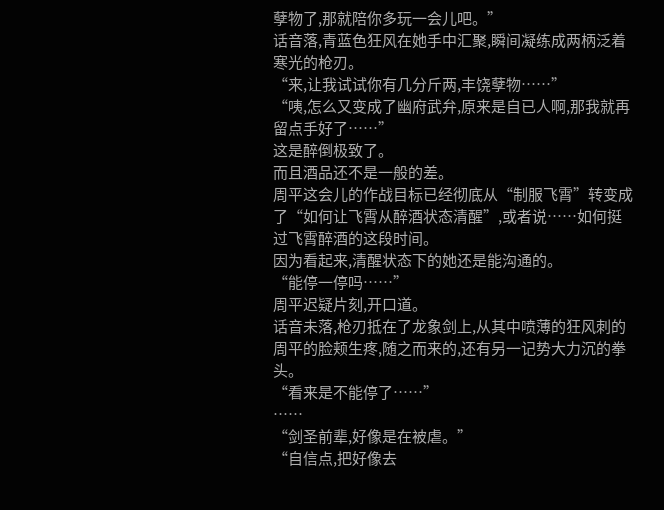孽物了,那就陪你多玩一会儿吧。”
话音落,青蓝色狂风在她手中汇聚,瞬间凝练成两柄泛着寒光的枪刃。
“来,让我试试你有几分斤两,丰饶孽物……”
“咦,怎么又变成了幽府武弁,原来是自已人啊,那我就再留点手好了……”
这是醉倒极致了。
而且酒品还不是一般的差。
周平这会儿的作战目标已经彻底从“制服飞霄”转变成了“如何让飞霄从醉酒状态清醒”,或者说……如何挺过飞霄醉酒的这段时间。
因为看起来,清醒状态下的她还是能沟通的。
“能停一停吗……”
周平迟疑片刻,开口道。
话音未落,枪刃抵在了龙象剑上,从其中喷薄的狂风刺的周平的脸颊生疼,随之而来的,还有另一记势大力沉的拳头。
“看来是不能停了……”
……
“剑圣前辈,好像是在被虐。”
“自信点,把好像去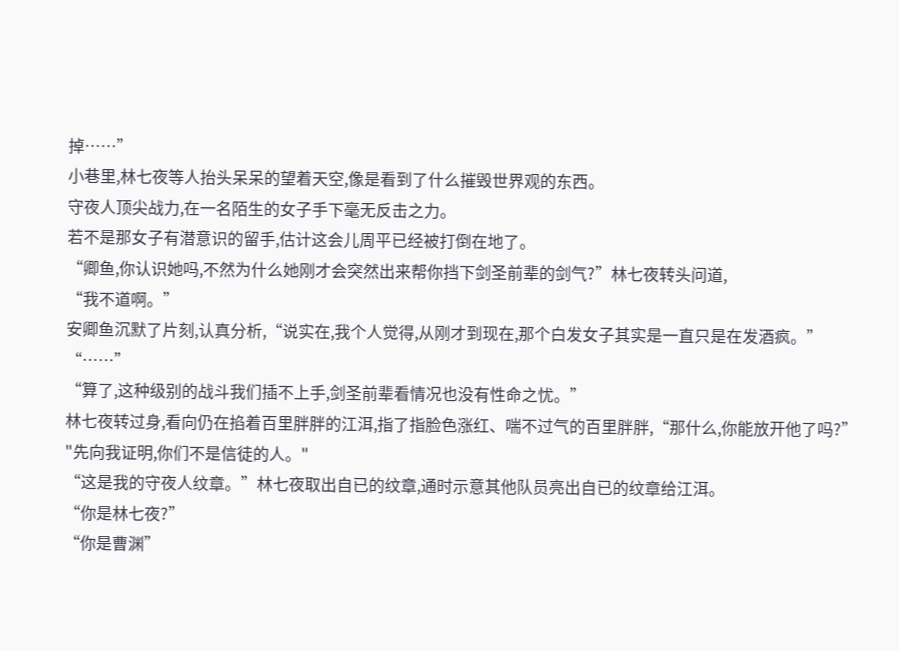掉……”
小巷里,林七夜等人抬头呆呆的望着天空,像是看到了什么摧毁世界观的东西。
守夜人顶尖战力,在一名陌生的女子手下毫无反击之力。
若不是那女子有潜意识的留手,估计这会儿周平已经被打倒在地了。
“卿鱼,你认识她吗,不然为什么她刚才会突然出来帮你挡下剑圣前辈的剑气?”林七夜转头问道,
“我不道啊。”
安卿鱼沉默了片刻,认真分析,“说实在,我个人觉得,从刚才到现在,那个白发女子其实是一直只是在发酒疯。”
“……”
“算了,这种级别的战斗我们插不上手,剑圣前辈看情况也没有性命之忧。”
林七夜转过身,看向仍在掐着百里胖胖的江洱,指了指脸色涨红、喘不过气的百里胖胖,“那什么,你能放开他了吗?”
"先向我证明,你们不是信徒的人。"
“这是我的守夜人纹章。”林七夜取出自已的纹章,通时示意其他队员亮出自已的纹章给江洱。
“你是林七夜?”
“你是曹渊”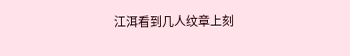江洱看到几人纹章上刻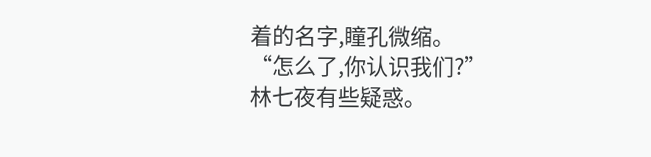着的名字,瞳孔微缩。
“怎么了,你认识我们?”
林七夜有些疑惑。